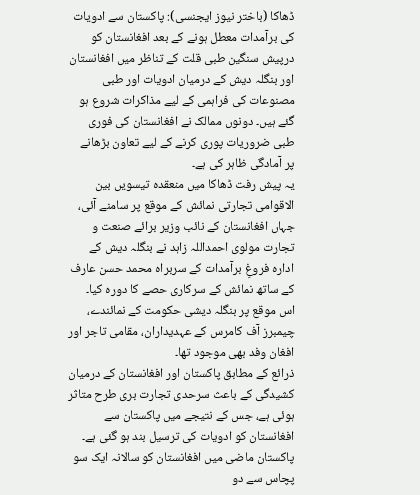ڈھاکا (باختر نیوز ایجنسی): پاکستان سے ادویات کی برآمدات معطل ہونے کے بعد افغانستان کو درپیش سنگین طبی قلت کے تناظر میں افغانستان اور بنگلہ دیش کے درمیان ادویات اور طبی مصنوعات کی فراہمی کے لیے مذاکرات شروع ہو گئے ہیں۔ دونوں ممالک نے افغانستان کی فوری طبی ضروریات پوری کرنے کے لیے تعاون بڑھانے پر آمادگی ظاہر کی ہے۔
یہ پیش رفت ڈھاکا میں منعقدہ تیسویں بین الاقوامی تجارتی نمائش کے موقع پر سامنے آئی، جہاں افغانستان کے نائب وزیر برائے صنعت و تجارت مولوی احمداللہ زاہد نے بنگلہ دیش کے ادارہ فروغِ برآمدات کے سربراہ محمد حسن عارف کے ساتھ نمائش کے سرکاری حصے کا دورہ کیا۔ اس موقع پر بنگلہ دیشی حکومت کے نمائندے، چیمبرز آف کامرس کے عہدیداران، مقامی تاجر اور افغان وفد بھی موجود تھا۔
ذرائع کے مطابق پاکستان اور افغانستان کے درمیان کشیدگی کے باعث سرحدی تجارت بری طرح متاثر ہوئی ہے، جس کے نتیجے میں پاکستان سے افغانستان کو ادویات کی ترسیل بند ہو گئی ہے۔ پاکستان ماضی میں افغانستان کو سالانہ ایک سو پچاس سے دو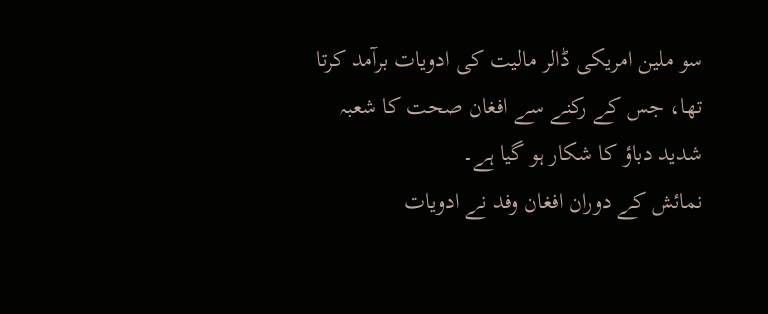سو ملین امریکی ڈالر مالیت کی ادویات برآمد کرتا تھا، جس کے رکنے سے افغان صحت کا شعبہ شدید دباؤ کا شکار ہو گیا ہے۔
نمائش کے دوران افغان وفد نے ادویات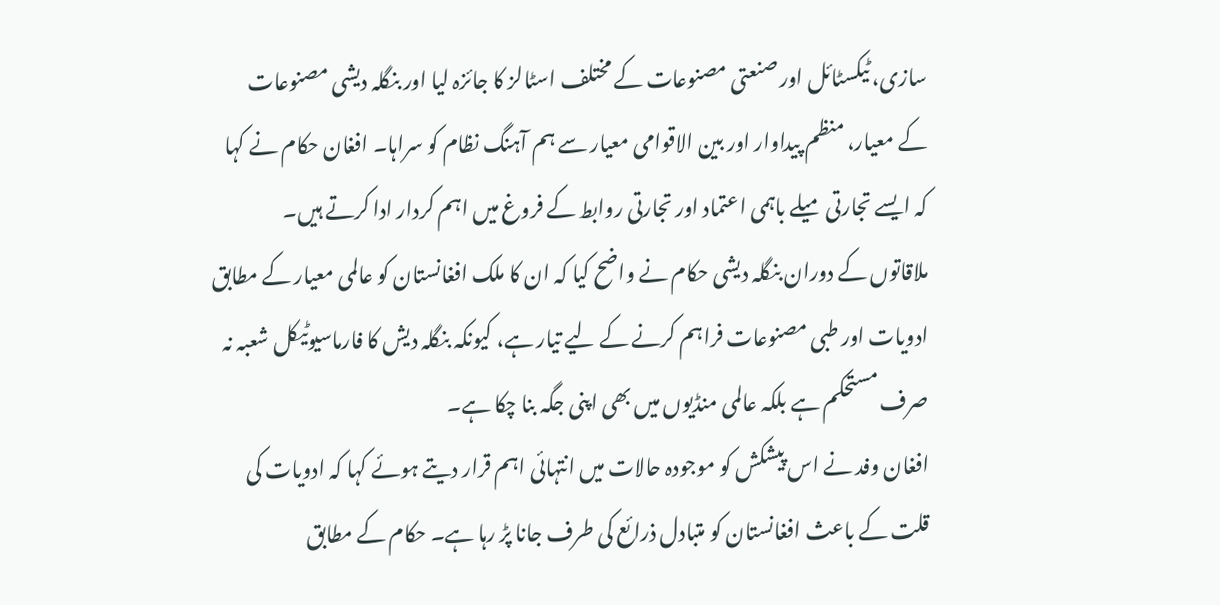سازی، ٹیکسٹائل اور صنعتی مصنوعات کے مختلف اسٹالز کا جائزہ لیا اور بنگلہ دیشی مصنوعات کے معیار، منظم پیداوار اور بین الاقوامی معیار سے ہم آہنگ نظام کو سراہا۔ افغان حکام نے کہا کہ ایسے تجارتی میلے باہمی اعتماد اور تجارتی روابط کے فروغ میں اہم کردار ادا کرتے ہیں۔
ملاقاتوں کے دوران بنگلہ دیشی حکام نے واضح کیا کہ ان کا ملک افغانستان کو عالمی معیار کے مطابق ادویات اور طبی مصنوعات فراہم کرنے کے لیے تیار ہے، کیونکہ بنگلہ دیش کا فارماسیوٹیکل شعبہ نہ صرف مستحکم ہے بلکہ عالمی منڈیوں میں بھی اپنی جگہ بنا چکا ہے۔
افغان وفد نے اس پیشکش کو موجودہ حالات میں انتہائی اہم قرار دیتے ہوئے کہا کہ ادویات کی قلت کے باعث افغانستان کو متبادل ذرائع کی طرف جانا پڑ رہا ہے۔ حکام کے مطابق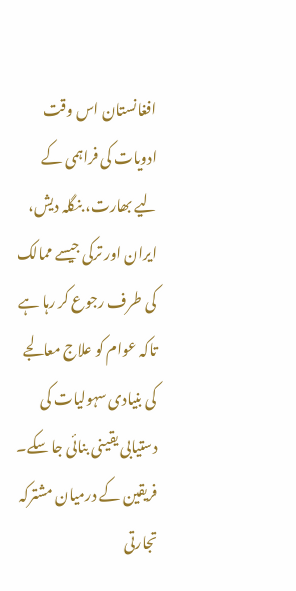افغانستان اس وقت ادویات کی فراہمی کے لیے بھارت، بنگلہ دیش، ایران اور ترکی جیسے ممالک کی طرف رجوع کر رہا ہے تاکہ عوام کو علاج معالجے کی بنیادی سہولیات کی دستیابی یقینی بنائی جا سکے۔
فریقین کے درمیان مشترکہ تجارتی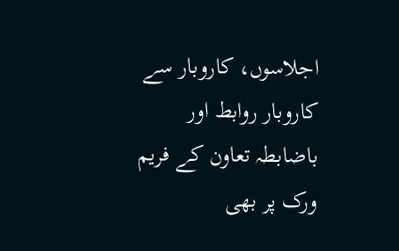اجلاسوں، کاروبار سے کاروبار روابط اور باضابطہ تعاون کے فریم ورک پر بھی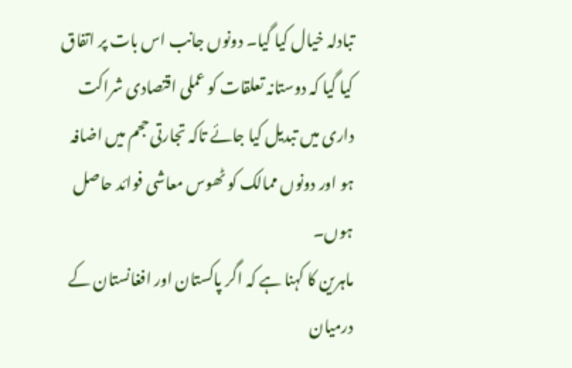تبادلہ خیال کیا گیا۔ دونوں جانب اس بات پر اتفاق کیا گیا کہ دوستانہ تعلقات کو عملی اقتصادی شراکت داری میں تبدیل کیا جائے تاکہ تجارتی حجم میں اضافہ ہو اور دونوں ممالک کو ٹھوس معاشی فوائد حاصل ہوں۔
ماہرین کا کہنا ہے کہ اگر پاکستان اور افغانستان کے درمیان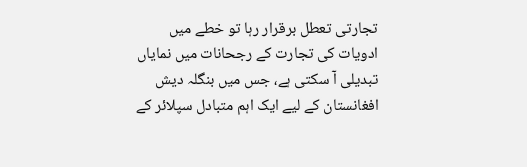تجارتی تعطل برقرار رہا تو خطے میں ادویات کی تجارت کے رجحانات میں نمایاں تبدیلی آ سکتی ہے، جس میں بنگلہ دیش افغانستان کے لیے ایک اہم متبادل سپلائر کے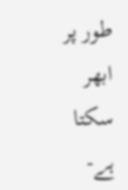طور پر ابھر سکتا ہے-